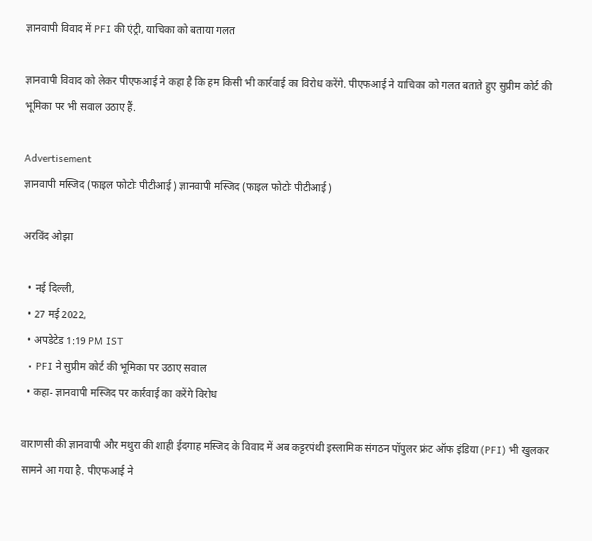ज्ञानवापी विवाद में PFI की एंट्री, याचिका को बताया गलत

ज्ञानवापी विवाद को लेकर पीएफआई ने कहा है कि हम किसी भी कार्रवाई का विरोध करेंगे. पीएफआई ने याचिका को गलत बताते हुए सुप्रीम कोर्ट की भूमिका पर भी सवाल उठाए हैं.

Advertisement
ज्ञानवापी मस्जिद (फाइल फोटोः पीटीआई) ज्ञानवापी मस्जिद (फाइल फोटोः पीटीआई)

अरविंद ओझा

  • नई दिल्ली,
  • 27 मई 2022,
  • अपडेटेड 1:19 PM IST
  • PFI ने सुप्रीम कोर्ट की भूमिका पर उठाए सवाल
  • कहा- ज्ञानवापी मस्जिद पर कार्रवाई का करेंगे विरोध

वाराणसी की ज्ञानवापी और मथुरा की शाही ईदगाह मस्जिद के विवाद में अब कट्टरपंथी इस्लामिक संगठन पॉपुलर फ्रंट ऑफ इंडिया (PFI) भी खुलकर सामने आ गया है. पीएफआई ने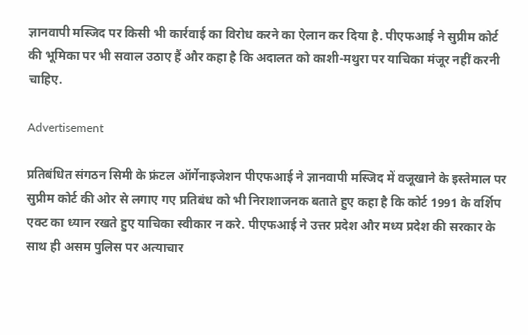ज्ञानवापी मस्जिद पर किसी भी कार्रवाई का विरोध करने का ऐलान कर दिया है. पीएफआई ने सुप्रीम कोर्ट की भूमिका पर भी सवाल उठाए हैं और कहा है कि अदालत को काशी-मथुरा पर याचिका मंजूर नहीं करनी चाहिए.

Advertisement

प्रतिबंधित संगठन सिमी के फ्रंटल ऑर्गेनाइजेशन पीएफआई ने ज्ञानवापी मस्जिद में वजूखाने के इस्तेमाल पर सुप्रीम कोर्ट की ओर से लगाए गए प्रतिबंध को भी निराशाजनक बताते हुए कहा है कि कोर्ट 1991 के वर्शिप एक्ट का ध्यान रखते हुए याचिका स्वीकार न करे. पीएफआई ने उत्तर प्रदेश और मध्य प्रदेश की सरकार के साथ ही असम पुलिस पर अत्याचार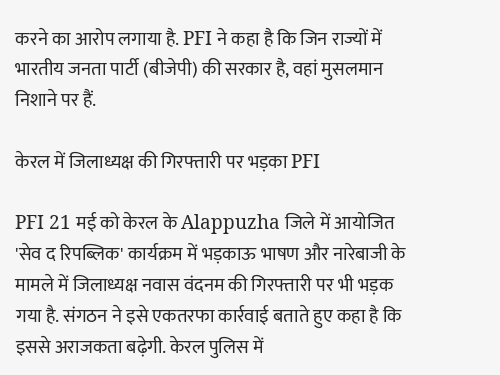करने का आरोप लगाया है. PFI ने कहा है कि जिन राज्यों में भारतीय जनता पार्टी (बीजेपी) की सरकार है, वहां मुसलमान निशाने पर हैं.

केरल में जिलाध्यक्ष की गिरफ्तारी पर भड़का PFI

PFI 21 मई को केरल के Alappuzha जिले में आयोजित 'सेव द रिपब्लिक' कार्यक्रम में भड़काऊ भाषण और नारेबाजी के मामले में जिलाध्यक्ष नवास वंदनम की गिरफ्तारी पर भी भड़क गया है. संगठन ने इसे एकतरफा कार्रवाई बताते हुए कहा है कि इससे अराजकता बढ़ेगी. केरल पुलिस में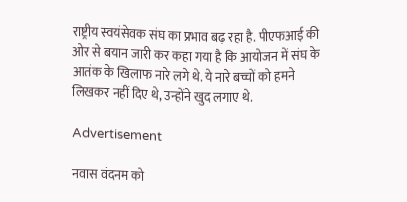राष्ट्रीय स्वयंसेवक संघ का प्रभाव बढ़ रहा है. पीएफआई की ओर से बयान जारी कर कहा गया है कि आयोजन में संघ के आतंक के खिलाफ नारे लगे थे. ये नारे बच्चों को हमने लिखकर नहीं दिए थे, उन्होंने खुद लगाए थे.

Advertisement

नवास वंदनम को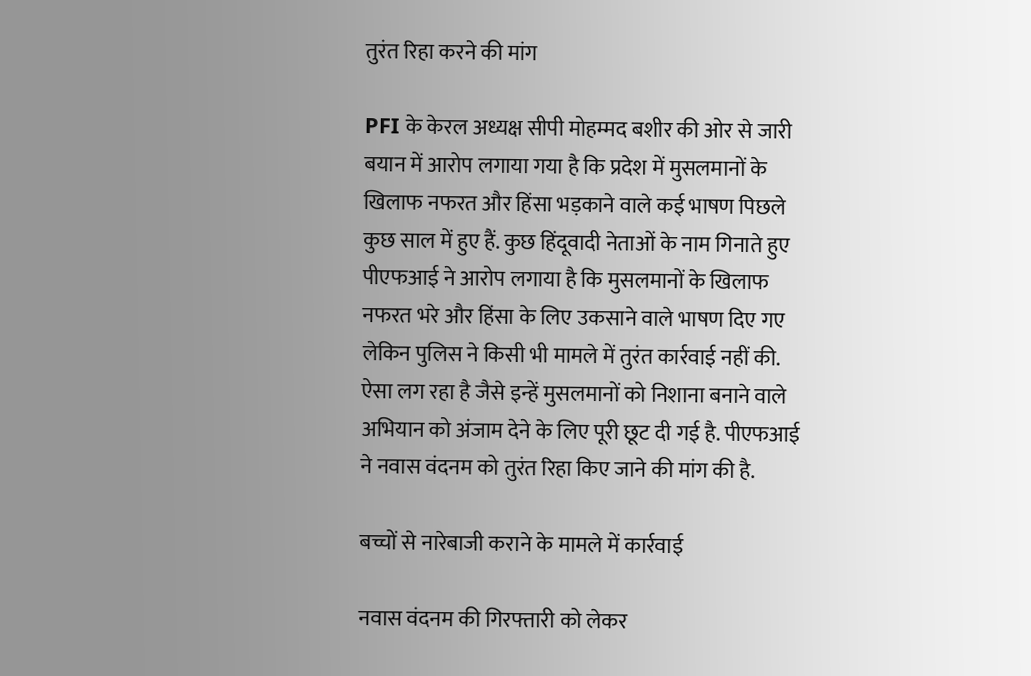तुरंत रिहा करने की मांग

PFI के केरल अध्यक्ष सीपी मोहम्मद बशीर की ओर से जारी बयान में आरोप लगाया गया है कि प्रदेश में मुसलमानों के खिलाफ नफरत और हिंसा भड़काने वाले कई भाषण पिछले कुछ साल में हुए हैं. कुछ हिंदूवादी नेताओं के नाम गिनाते हुए पीएफआई ने आरोप लगाया है कि मुसलमानों के खिलाफ नफरत भरे और हिंसा के लिए उकसाने वाले भाषण दिए गए लेकिन पुलिस ने किसी भी मामले में तुरंत कार्रवाई नहीं की. ऐसा लग रहा है जैसे इन्हें मुसलमानों को निशाना बनाने वाले अभियान को अंजाम देने के लिए पूरी छूट दी गई है. पीएफआई ने नवास वंदनम को तुरंत रिहा किए जाने की मांग की है.

बच्चों से नारेबाजी कराने के मामले में कार्रवाई

नवास वंदनम की गिरफ्तारी को लेकर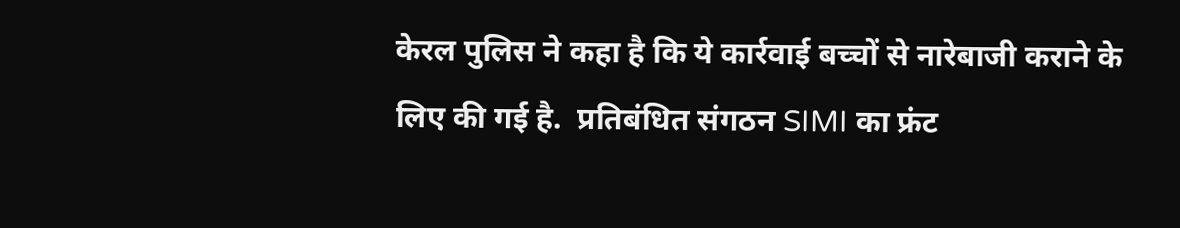केरल पुलिस ने कहा है कि ये कार्रवाई बच्चों से नारेबाजी कराने के लिए की गई है.  प्रतिबंधित संगठन SIMI का फ्रंट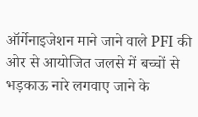ऑर्गेनाइजेशन माने जाने वाले PFI की ओर से आयोजित जलसे में बच्चों से भड़काऊ नारे लगवाए जाने के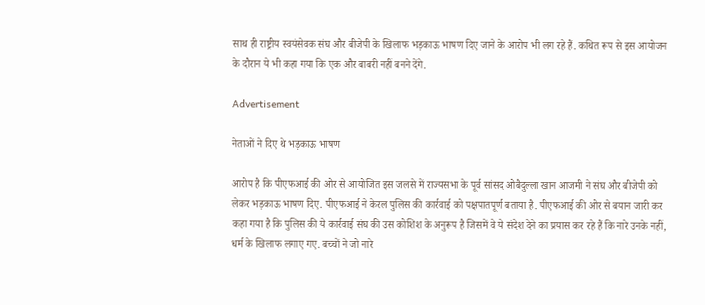साथ ही राष्ट्रीय स्वयंसेवक संघ और बीजेपी के खिलाफ भड़काऊ भाषण दिए जाने के आरोप भी लग रहे हैं. कथित रूप से इस आयोजन के दौरान ये भी कहा गया कि एक और बाबरी नहीं बनने देंगे.

Advertisement

नेताओं ने दिए थे भड़काऊ भाषण

आरोप है कि पीएफआई की ओर से आयोजित इस जलसे में राज्यसभा के पूर्व सांसद ओबैदुल्ला खान आजमी ने संघ और बीजेपी को लेकर भड़काऊ भाषण दिए. पीएफआई ने केरल पुलिस की कार्रवाई को पक्षपातपूर्ण बताया है. पीएफआई की ओर से बयान जारी कर कहा गया है कि पुलिस की ये कार्रवाई संघ की उस कोशिश के अनुरूप है जिसमें वे ये संदेश देने का प्रयास कर रहे हैं कि नारे उनके नहीं, धर्म के खिलाफ लगाए गए. बच्चों ने जो नारे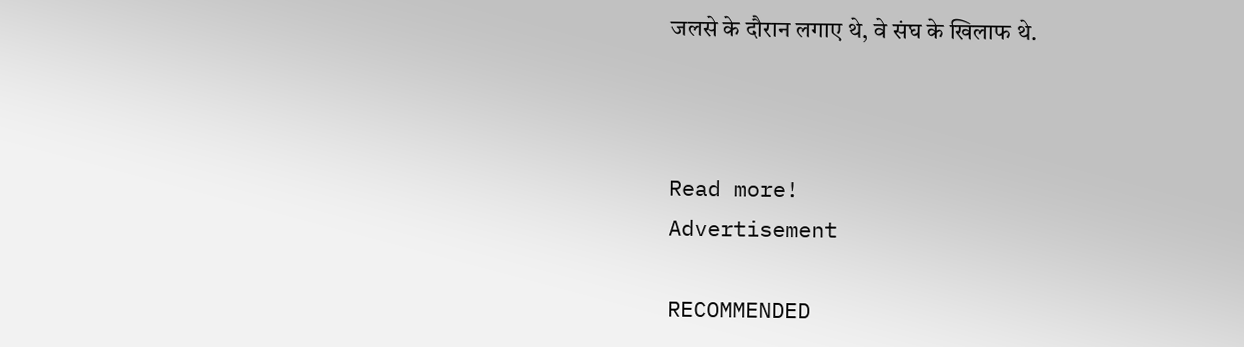जलसे के दौरान लगाए थे, वे संघ के खिलाफ थे.



Read more!
Advertisement

RECOMMENDED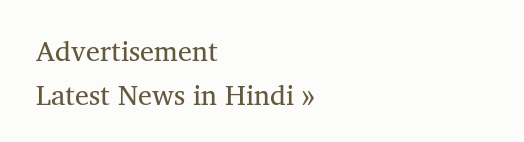Advertisement
Latest News in Hindi »